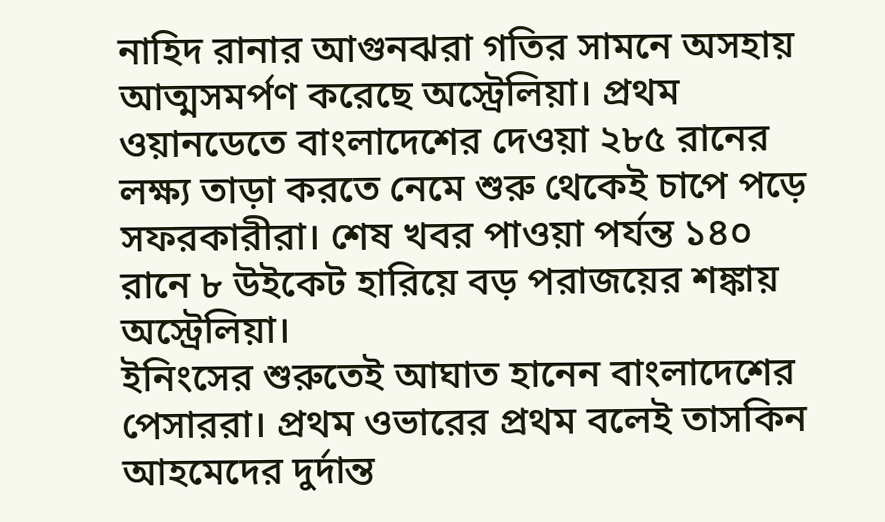নাহিদ রানার আগুনঝরা গতির সামনে অসহায় আত্মসমর্পণ করেছে অস্ট্রেলিয়া। প্রথম ওয়ানডেতে বাংলাদেশের দেওয়া ২৮৫ রানের লক্ষ্য তাড়া করতে নেমে শুরু থেকেই চাপে পড়ে সফরকারীরা। শেষ খবর পাওয়া পর্যন্ত ১৪০ রানে ৮ উইকেট হারিয়ে বড় পরাজয়ের শঙ্কায় অস্ট্রেলিয়া।
ইনিংসের শুরুতেই আঘাত হানেন বাংলাদেশের পেসাররা। প্রথম ওভারের প্রথম বলেই তাসকিন আহমেদের দুর্দান্ত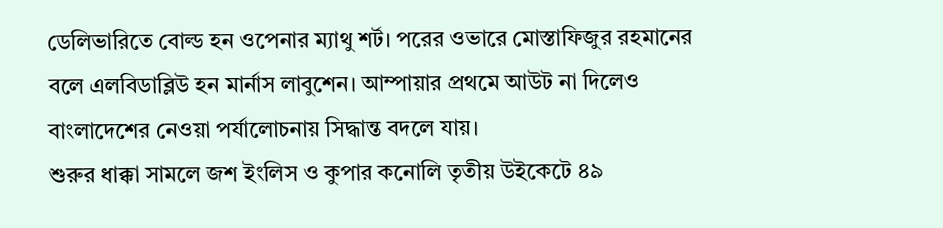ডেলিভারিতে বোল্ড হন ওপেনার ম্যাথু শর্ট। পরের ওভারে মোস্তাফিজুর রহমানের বলে এলবিডাব্লিউ হন মার্নাস লাবুশেন। আম্পায়ার প্রথমে আউট না দিলেও বাংলাদেশের নেওয়া পর্যালোচনায় সিদ্ধান্ত বদলে যায়।
শুরুর ধাক্কা সামলে জশ ইংলিস ও কুপার কনোলি তৃতীয় উইকেটে ৪৯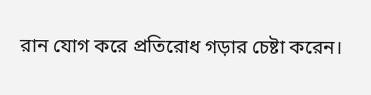রান যোগ করে প্রতিরোধ গড়ার চেষ্টা করেন।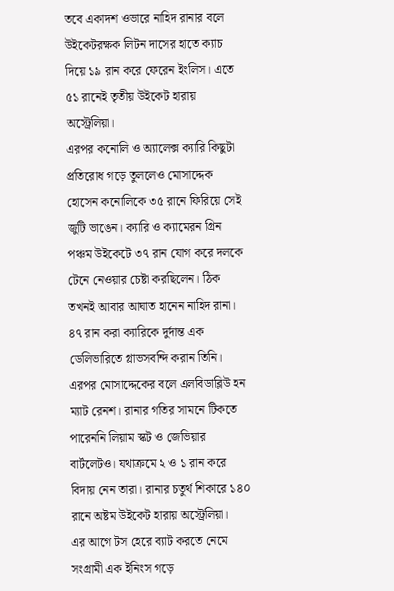তবে একাদশ ওভারে নাহিদ রানার বলে উইকেটরক্ষক লিটন দাসের হাতে ক্যাচ দিয়ে ১৯ রান করে ফেরেন ইংলিস। এতে ৫১ রানেই তৃতীয় উইকেট হারায় অস্ট্রেলিয়া।
এরপর কনোলি ও অ্যালেক্স ক্যারি কিছুটা প্রতিরোধ গড়ে তুললেও মোসাদ্দেক হোসেন কনোলিকে ৩৫ রানে ফিরিয়ে সেই জুটি ভাঙেন। ক্যারি ও ক্যামেরন গ্রিন পঞ্চম উইকেটে ৩৭ রান যোগ করে দলকে টেনে নেওয়ার চেষ্টা করছিলেন। ঠিক তখনই আবার আঘাত হানেন নাহিদ রানা। ৪৭ রান করা ক্যারিকে দুর্দান্ত এক ডেলিভারিতে গ্লাভসবন্দি করান তিনি। এরপর মোসাদ্দেকের বলে এলবিডাব্লিউ হন ম্যাট রেনশ। রানার গতির সামনে টিকতে পারেননি লিয়াম স্কট ও জেভিয়ার বার্টলেটও। যথাক্রমে ২ ও ১ রান করে বিদায় নেন তারা। রানার চতুর্থ শিকারে ১৪০ রানে অষ্টম উইকেট হারায় অস্ট্রেলিয়া।
এর আগে টস হেরে ব্যাট করতে নেমে সংগ্রামী এক ইনিংস গড়ে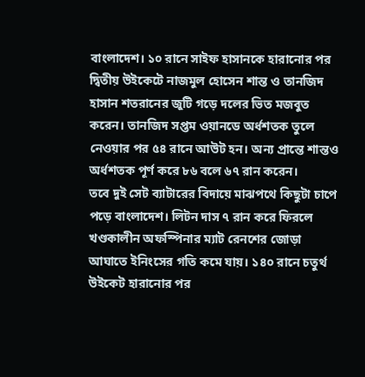বাংলাদেশ। ১০ রানে সাইফ হাসানকে হারানোর পর দ্বিতীয় উইকেটে নাজমুল হোসেন শান্ত ও তানজিদ হাসান শতরানের জুটি গড়ে দলের ভিত মজবুত করেন। তানজিদ সপ্তম ওয়ানডে অর্ধশতক তুলে নেওয়ার পর ৫৪ রানে আউট হন। অন্য প্রান্তে শান্তও অর্ধশতক পূর্ণ করে ৮৬ বলে ৬৭ রান করেন।
তবে দুই সেট ব্যাটারের বিদায়ে মাঝপথে কিছুটা চাপে পড়ে বাংলাদেশ। লিটন দাস ৭ রান করে ফিরলে খণ্ডকালীন অফস্পিনার ম্যাট রেনশের জোড়া আঘাতে ইনিংসের গতি কমে যায়। ১৪০ রানে চতুর্থ উইকেট হারানোর পর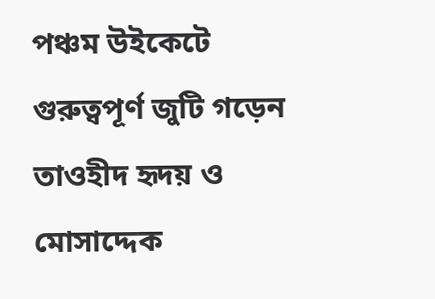পঞ্চম উইকেটে গুরুত্বপূর্ণ জুটি গড়েন তাওহীদ হৃদয় ও মোসাদ্দেক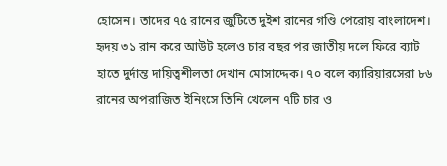হোসেন। তাদের ৭৫ রানের জুটিতে দুইশ রানের গণ্ডি পেরোয় বাংলাদেশ।
হৃদয় ৩১ রান করে আউট হলেও চার বছর পর জাতীয় দলে ফিরে ব্যাট হাতে দুর্দান্ত দায়িত্বশীলতা দেখান মোসাদ্দেক। ৭০ বলে ক্যারিয়ারসেরা ৮৬ রানের অপরাজিত ইনিংসে তিনি খেলেন ৭টি চার ও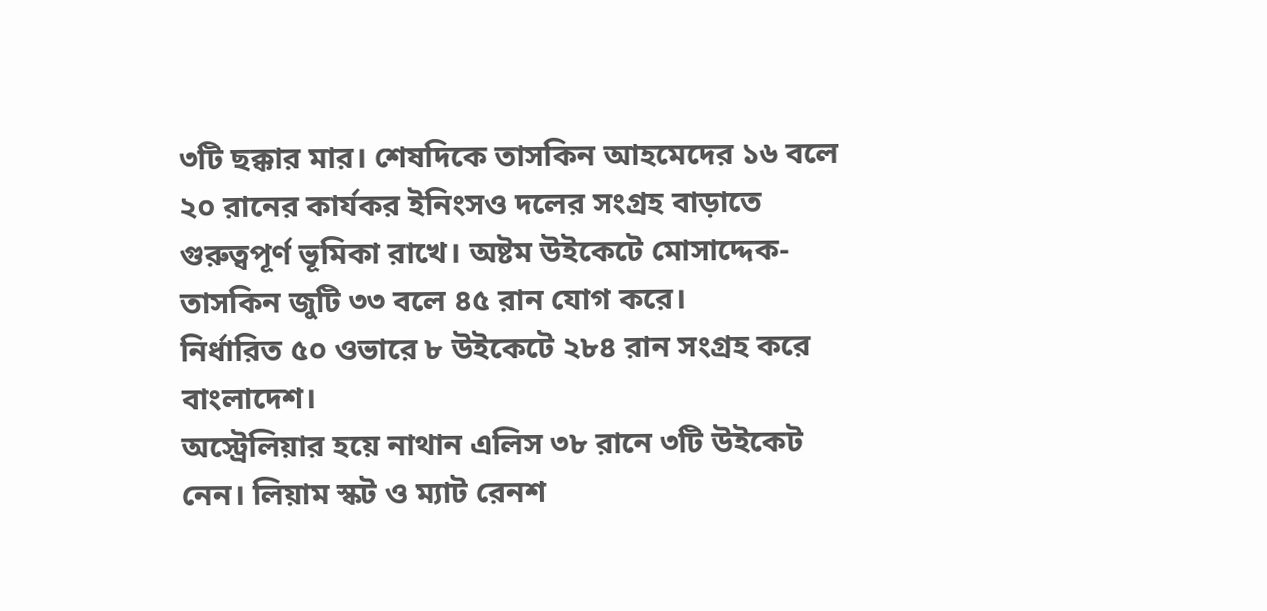৩টি ছক্কার মার। শেষদিকে তাসকিন আহমেদের ১৬ বলে ২০ রানের কার্যকর ইনিংসও দলের সংগ্রহ বাড়াতে গুরুত্বপূর্ণ ভূমিকা রাখে। অষ্টম উইকেটে মোসাদ্দেক-তাসকিন জুটি ৩৩ বলে ৪৫ রান যোগ করে।
নির্ধারিত ৫০ ওভারে ৮ উইকেটে ২৮৪ রান সংগ্রহ করে বাংলাদেশ।
অস্ট্রেলিয়ার হয়ে নাথান এলিস ৩৮ রানে ৩টি উইকেট নেন। লিয়াম স্কট ও ম্যাট রেনশ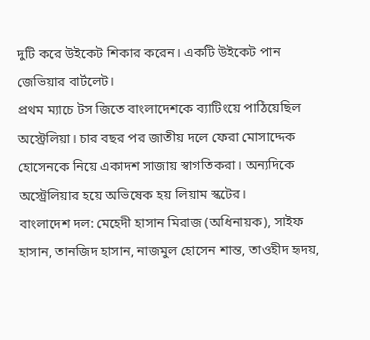দুটি করে উইকেট শিকার করেন। একটি উইকেট পান জেভিয়ার বার্টলেট।
প্রথম ম্যাচে টস জিতে বাংলাদেশকে ব্যাটিংয়ে পাঠিয়েছিল অস্ট্রেলিয়া। চার বছর পর জাতীয় দলে ফেরা মোসাদ্দেক হোসেনকে নিয়ে একাদশ সাজায় স্বাগতিকরা। অন্যদিকে অস্ট্রেলিয়ার হয়ে অভিষেক হয় লিয়াম স্কটের।
বাংলাদেশ দল: মেহেদী হাসান মিরাজ (অধিনায়ক), সাইফ হাসান, তানজিদ হাসান, নাজমুল হোসেন শান্ত, তাওহীদ হৃদয়,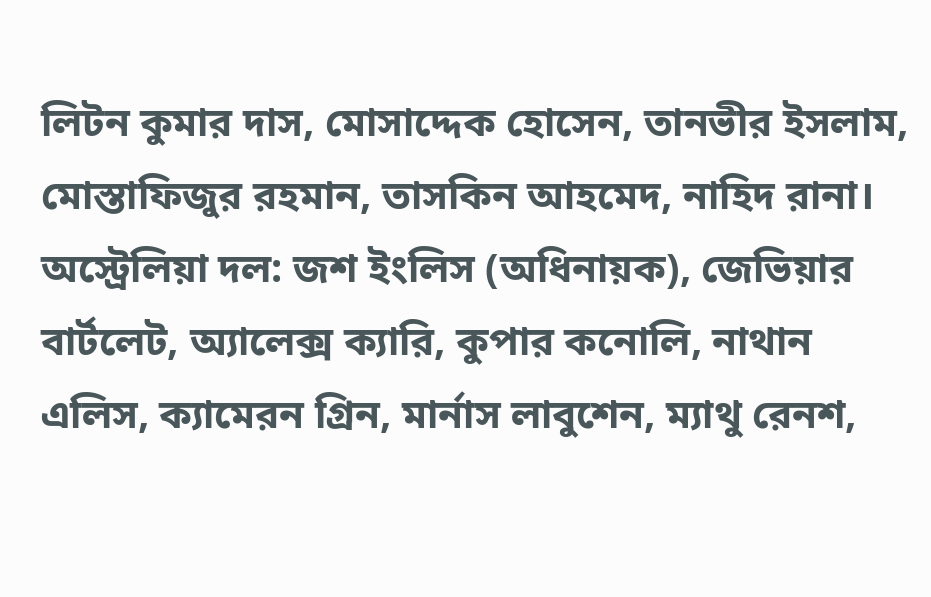লিটন কুমার দাস, মোসাদ্দেক হোসেন, তানভীর ইসলাম, মোস্তাফিজুর রহমান, তাসকিন আহমেদ, নাহিদ রানা।
অস্ট্রেলিয়া দল: জশ ইংলিস (অধিনায়ক), জেভিয়ার বার্টলেট, অ্যালেক্স ক্যারি, কুপার কনোলি, নাথান এলিস, ক্যামেরন গ্রিন, মার্নাস লাবুশেন, ম্যাথু রেনশ,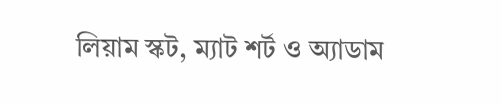লিয়াম স্কট, ম্যাট শর্ট ও অ্যাডাম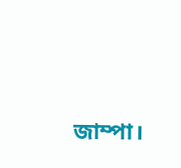জাম্পা।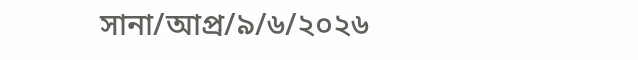সানা/আপ্র/৯/৬/২০২৬